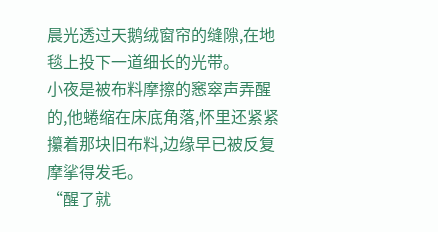晨光透过天鹅绒窗帘的缝隙,在地毯上投下一道细长的光带。
小夜是被布料摩擦的窸窣声弄醒的,他蜷缩在床底角落,怀里还紧紧攥着那块旧布料,边缘早已被反复摩挲得发毛。
“醒了就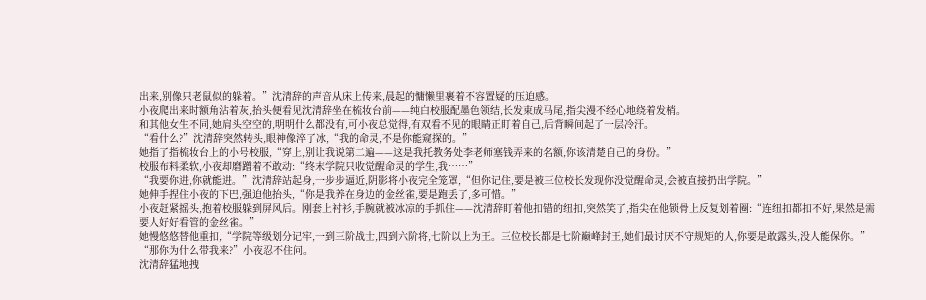出来,别像只老鼠似的躲着。”沈清辞的声音从床上传来,晨起的慵懒里裹着不容置疑的压迫感。
小夜爬出来时额角沾着灰,抬头便看见沈清辞坐在梳妆台前——纯白校服配墨色领结,长发束成马尾,指尖漫不经心地绕着发梢。
和其他女生不同,她肩头空空的,明明什么都没有,可小夜总觉得,有双看不见的眼睛正盯着自己,后背瞬间起了一层冷汗。
“看什么?”沈清辞突然转头,眼神像淬了冰,“我的命灵,不是你能窥探的。”
她指了指梳妆台上的小号校服,“穿上,别让我说第二遍——这是我托教务处李老师塞钱弄来的名额,你该清楚自己的身份。”
校服布料柔软,小夜却磨蹭着不敢动:“终末学院只收觉醒命灵的学生,我……”
“我要你进,你就能进。”沈清辞站起身,一步步逼近,阴影将小夜完全笼罩,“但你记住,要是被三位校长发现你没觉醒命灵,会被直接扔出学院。”
她伸手捏住小夜的下巴,强迫他抬头,“你是我养在身边的金丝雀,要是跑丢了,多可惜。”
小夜赶紧摇头,抱着校服躲到屏风后。刚套上衬衫,手腕就被冰凉的手抓住——沈清辞盯着他扣错的纽扣,突然笑了,指尖在他锁骨上反复划着圈:“连纽扣都扣不好,果然是需要人好好看管的金丝雀。”
她慢悠悠替他重扣,“学院等级划分记牢,一到三阶战士,四到六阶将,七阶以上为王。三位校长都是七阶巅峰封王,她们最讨厌不守规矩的人,你要是敢露头,没人能保你。”
“那你为什么带我来?”小夜忍不住问。
沈清辞猛地拽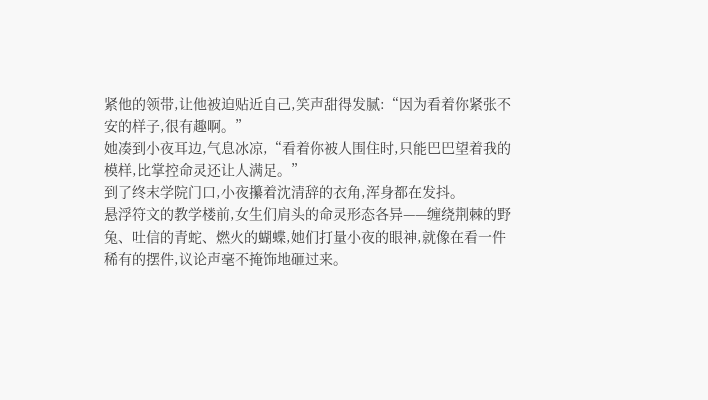紧他的领带,让他被迫贴近自己,笑声甜得发腻:“因为看着你紧张不安的样子,很有趣啊。”
她凑到小夜耳边,气息冰凉,“看着你被人围住时,只能巴巴望着我的模样,比掌控命灵还让人满足。”
到了终末学院门口,小夜攥着沈清辞的衣角,浑身都在发抖。
悬浮符文的教学楼前,女生们肩头的命灵形态各异——缠绕荆棘的野兔、吐信的青蛇、燃火的蝴蝶,她们打量小夜的眼神,就像在看一件稀有的摆件,议论声毫不掩饰地砸过来。